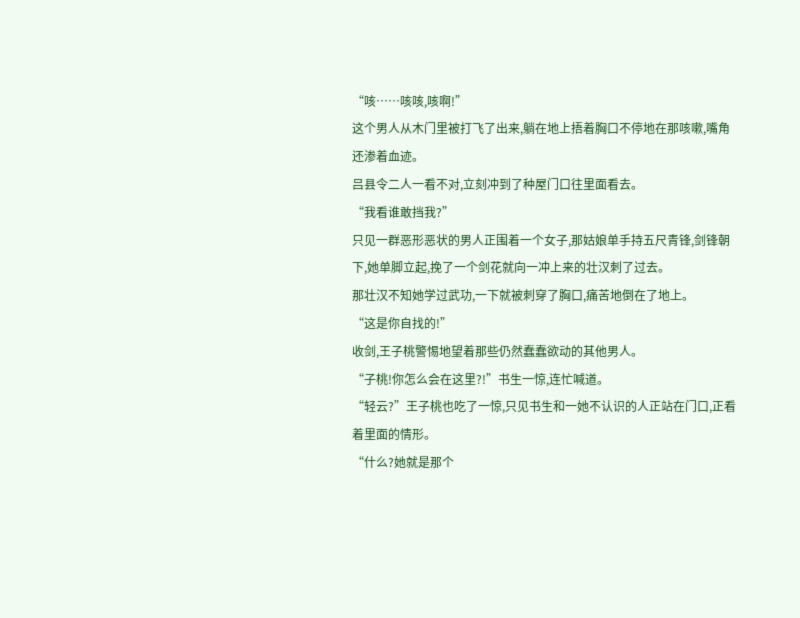“咳……咳咳,咳啊!”
这个男人从木门里被打飞了出来,躺在地上捂着胸口不停地在那咳嗽,嘴角还渗着血迹。
吕县令二人一看不对,立刻冲到了种屋门口往里面看去。
“我看谁敢挡我?”
只见一群恶形恶状的男人正围着一个女子,那姑娘单手持五尺青锋,剑锋朝下,她单脚立起,挽了一个剑花就向一冲上来的壮汉刺了过去。
那壮汉不知她学过武功,一下就被刺穿了胸口,痛苦地倒在了地上。
“这是你自找的!”
收剑,王子桃警惕地望着那些仍然蠢蠢欲动的其他男人。
“子桃!你怎么会在这里?!”书生一惊,连忙喊道。
“轻云?”王子桃也吃了一惊,只见书生和一她不认识的人正站在门口,正看着里面的情形。
“什么?她就是那个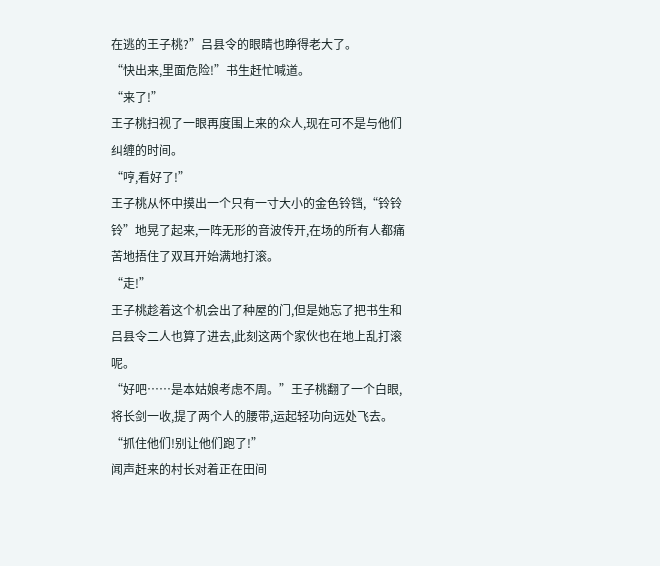在逃的王子桃?”吕县令的眼睛也睁得老大了。
“快出来,里面危险!”书生赶忙喊道。
“来了!”
王子桃扫视了一眼再度围上来的众人,现在可不是与他们纠缠的时间。
“哼,看好了!”
王子桃从怀中摸出一个只有一寸大小的金色铃铛,“铃铃铃”地晃了起来,一阵无形的音波传开,在场的所有人都痛苦地捂住了双耳开始满地打滚。
“走!”
王子桃趁着这个机会出了种屋的门,但是她忘了把书生和吕县令二人也算了进去,此刻这两个家伙也在地上乱打滚呢。
“好吧……是本姑娘考虑不周。”王子桃翻了一个白眼,将长剑一收,提了两个人的腰带,运起轻功向远处飞去。
“抓住他们!别让他们跑了!”
闻声赶来的村长对着正在田间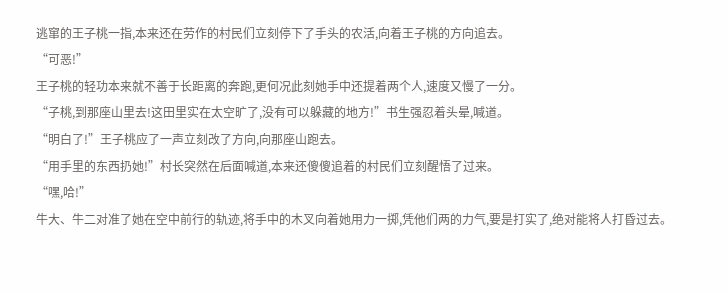逃窜的王子桃一指,本来还在劳作的村民们立刻停下了手头的农活,向着王子桃的方向追去。
“可恶!”
王子桃的轻功本来就不善于长距离的奔跑,更何况此刻她手中还提着两个人,速度又慢了一分。
“子桃,到那座山里去!这田里实在太空旷了,没有可以躲藏的地方!”书生强忍着头晕,喊道。
“明白了!”王子桃应了一声立刻改了方向,向那座山跑去。
“用手里的东西扔她!”村长突然在后面喊道,本来还傻傻追着的村民们立刻醒悟了过来。
“嘿,哈!”
牛大、牛二对准了她在空中前行的轨迹,将手中的木叉向着她用力一掷,凭他们两的力气,要是打实了,绝对能将人打昏过去。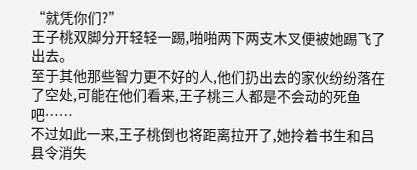“就凭你们?”
王子桃双脚分开轻轻一踢,啪啪两下两支木叉便被她踢飞了出去。
至于其他那些智力更不好的人,他们扔出去的家伙纷纷落在了空处,可能在他们看来,王子桃三人都是不会动的死鱼吧……
不过如此一来,王子桃倒也将距离拉开了,她拎着书生和吕县令消失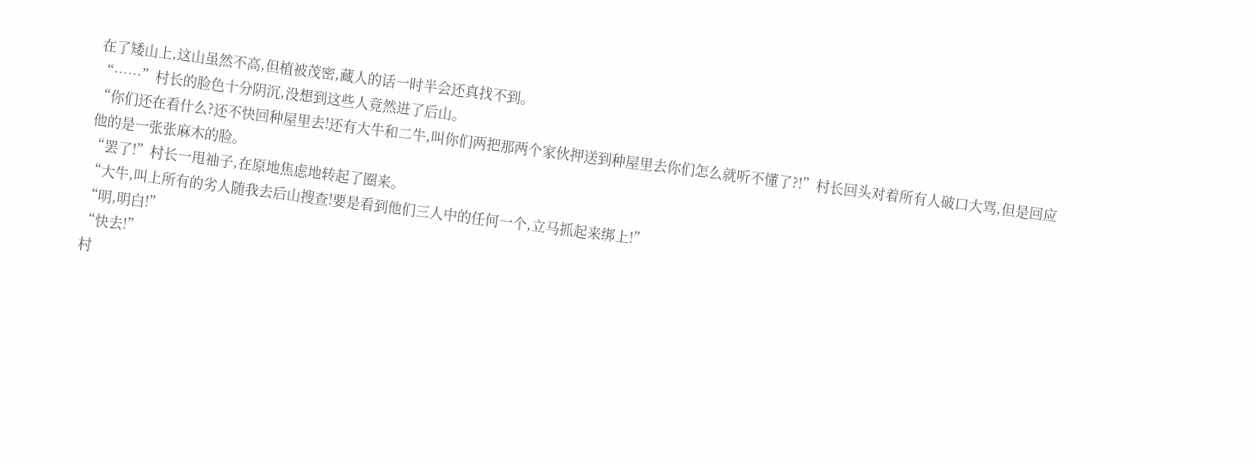在了矮山上,这山虽然不高,但植被茂密,藏人的话一时半会还真找不到。
“……”村长的脸色十分阴沉,没想到这些人竟然进了后山。
“你们还在看什么?还不快回种屋里去!还有大牛和二牛,叫你们两把那两个家伙押送到种屋里去你们怎么就听不懂了?!”村长回头对着所有人破口大骂,但是回应他的是一张张麻木的脸。
“罢了!”村长一甩袖子,在原地焦虑地转起了圈来。
“大牛,叫上所有的劣人随我去后山搜查!要是看到他们三人中的任何一个,立马抓起来绑上!”
“明,明白!”
“快去!”
村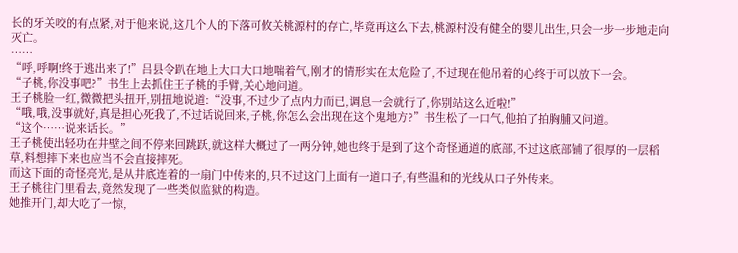长的牙关咬的有点紧,对于他来说,这几个人的下落可攸关桃源村的存亡,毕竟再这么下去,桃源村没有健全的婴儿出生,只会一步一步地走向灭亡。
……
“呼,呼啊!终于逃出来了!”吕县令趴在地上大口大口地喘着气,刚才的情形实在太危险了,不过现在他吊着的心终于可以放下一会。
“子桃,你没事吧?”书生上去抓住王子桃的手臂,关心地问道。
王子桃脸一红,微微把头扭开,别扭地说道:“没事,不过少了点内力而已,调息一会就行了,你别站这么近啦!”
“哦,哦,没事就好,真是担心死我了,不过话说回来,子桃,你怎么会出现在这个鬼地方?”书生松了一口气,他拍了拍胸脯又问道。
“这个……说来话长。”
王子桃使出轻功在井壁之间不停来回跳跃,就这样大概过了一两分钟,她也终于是到了这个奇怪通道的底部,不过这底部铺了很厚的一层稻草,料想摔下来也应当不会直接摔死。
而这下面的奇怪亮光,是从井底连着的一扇门中传来的,只不过这门上面有一道口子,有些温和的光线从口子外传来。
王子桃往门里看去,竟然发现了一些类似监狱的构造。
她推开门,却大吃了一惊,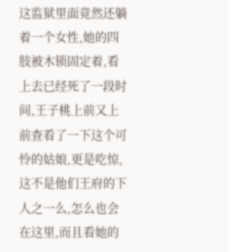这监狱里面竟然还躺着一个女性,她的四肢被木锁固定着,看上去已经死了一段时间,王子桃上前又上前查看了一下这个可怜的姑娘,更是吃惊,这不是他们王府的下人之一么,怎么也会在这里,而且看她的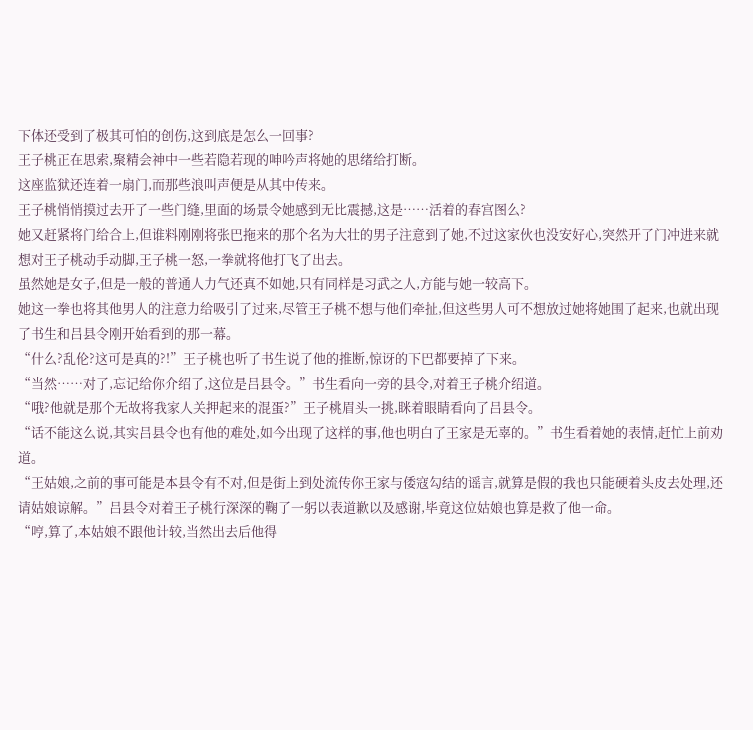下体还受到了极其可怕的创伤,这到底是怎么一回事?
王子桃正在思索,聚精会神中一些若隐若现的呻吟声将她的思绪给打断。
这座监狱还连着一扇门,而那些浪叫声便是从其中传来。
王子桃悄悄摸过去开了一些门缝,里面的场景令她感到无比震撼,这是……活着的春宫图么?
她又赶紧将门给合上,但谁料刚刚将张巴拖来的那个名为大壮的男子注意到了她,不过这家伙也没安好心,突然开了门冲进来就想对王子桃动手动脚,王子桃一怒,一拳就将他打飞了出去。
虽然她是女子,但是一般的普通人力气还真不如她,只有同样是习武之人,方能与她一较高下。
她这一拳也将其他男人的注意力给吸引了过来,尽管王子桃不想与他们牵扯,但这些男人可不想放过她将她围了起来,也就出现了书生和吕县令刚开始看到的那一幕。
“什么?乱伦?这可是真的?!”王子桃也听了书生说了他的推断,惊讶的下巴都要掉了下来。
“当然……对了,忘记给你介绍了,这位是吕县令。”书生看向一旁的县令,对着王子桃介绍道。
“哦?他就是那个无故将我家人关押起来的混蛋?”王子桃眉头一挑,眯着眼睛看向了吕县令。
“话不能这么说,其实吕县令也有他的难处,如今出现了这样的事,他也明白了王家是无辜的。”书生看着她的表情,赶忙上前劝道。
“王姑娘,之前的事可能是本县令有不对,但是街上到处流传你王家与倭寇勾结的谣言,就算是假的我也只能硬着头皮去处理,还请姑娘谅解。”吕县令对着王子桃行深深的鞠了一躬以表道歉以及感谢,毕竟这位姑娘也算是救了他一命。
“哼,算了,本姑娘不跟他计较,当然出去后他得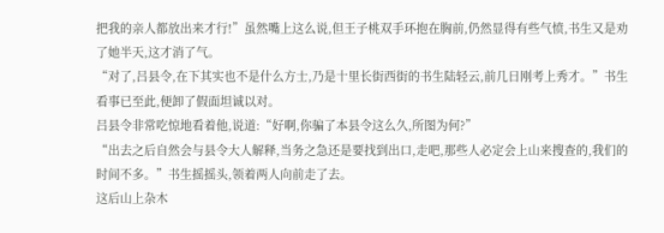把我的亲人都放出来才行!”虽然嘴上这么说,但王子桃双手环抱在胸前,仍然显得有些气愤,书生又是劝了她半天,这才消了气。
“对了,吕县令,在下其实也不是什么方士,乃是十里长街西街的书生陆轻云,前几日刚考上秀才。”书生看事已至此,便卸了假面坦诚以对。
吕县令非常吃惊地看着他,说道:“好啊,你骗了本县令这么久,所图为何?”
“出去之后自然会与县令大人解释,当务之急还是要找到出口,走吧,那些人必定会上山来搜查的,我们的时间不多。”书生摇摇头,领着两人向前走了去。
这后山上杂木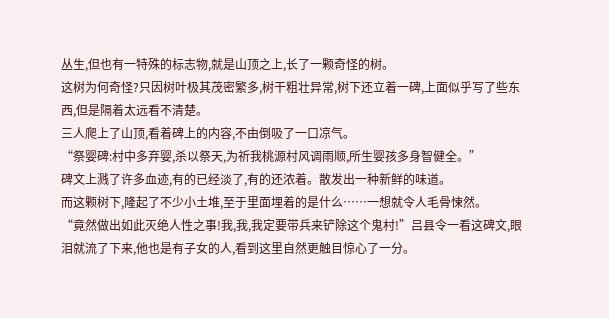丛生,但也有一特殊的标志物,就是山顶之上,长了一颗奇怪的树。
这树为何奇怪?只因树叶极其茂密繁多,树干粗壮异常,树下还立着一碑,上面似乎写了些东西,但是隔着太远看不清楚。
三人爬上了山顶,看着碑上的内容,不由倒吸了一口凉气。
“祭婴碑:村中多弃婴,杀以祭天,为祈我桃源村风调雨顺,所生婴孩多身智健全。”
碑文上溅了许多血迹,有的已经淡了,有的还浓着。散发出一种新鲜的味道。
而这颗树下,隆起了不少小土堆,至于里面埋着的是什么……一想就令人毛骨悚然。
“竟然做出如此灭绝人性之事!我,我,我定要带兵来铲除这个鬼村!”吕县令一看这碑文,眼泪就流了下来,他也是有子女的人,看到这里自然更触目惊心了一分。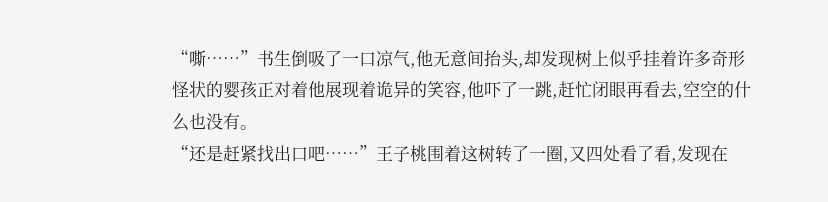“嘶……”书生倒吸了一口凉气,他无意间抬头,却发现树上似乎挂着许多奇形怪状的婴孩正对着他展现着诡异的笑容,他吓了一跳,赶忙闭眼再看去,空空的什么也没有。
“还是赶紧找出口吧……”王子桃围着这树转了一圈,又四处看了看,发现在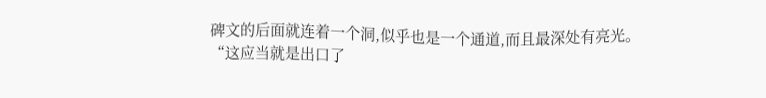碑文的后面就连着一个洞,似乎也是一个通道,而且最深处有亮光。
“这应当就是出口了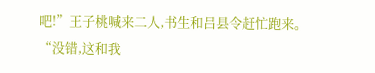吧!”王子桃喊来二人,书生和吕县令赶忙跑来。
“没错,这和我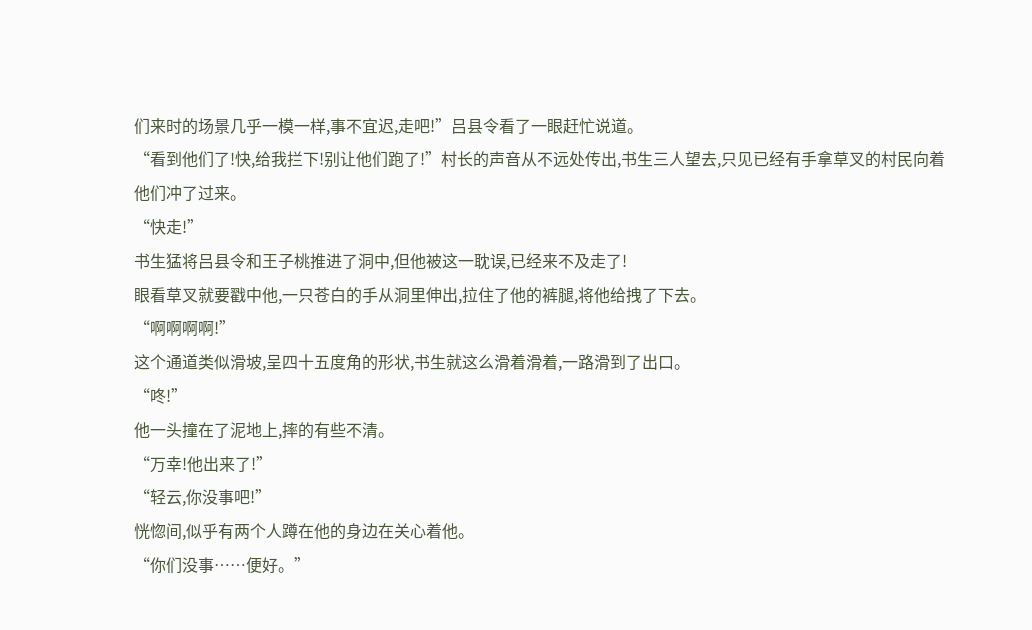们来时的场景几乎一模一样,事不宜迟,走吧!”吕县令看了一眼赶忙说道。
“看到他们了!快,给我拦下!别让他们跑了!”村长的声音从不远处传出,书生三人望去,只见已经有手拿草叉的村民向着他们冲了过来。
“快走!”
书生猛将吕县令和王子桃推进了洞中,但他被这一耽误,已经来不及走了!
眼看草叉就要戳中他,一只苍白的手从洞里伸出,拉住了他的裤腿,将他给拽了下去。
“啊啊啊啊!”
这个通道类似滑坡,呈四十五度角的形状,书生就这么滑着滑着,一路滑到了出口。
“咚!”
他一头撞在了泥地上,摔的有些不清。
“万幸!他出来了!”
“轻云,你没事吧!”
恍惚间,似乎有两个人蹲在他的身边在关心着他。
“你们没事……便好。”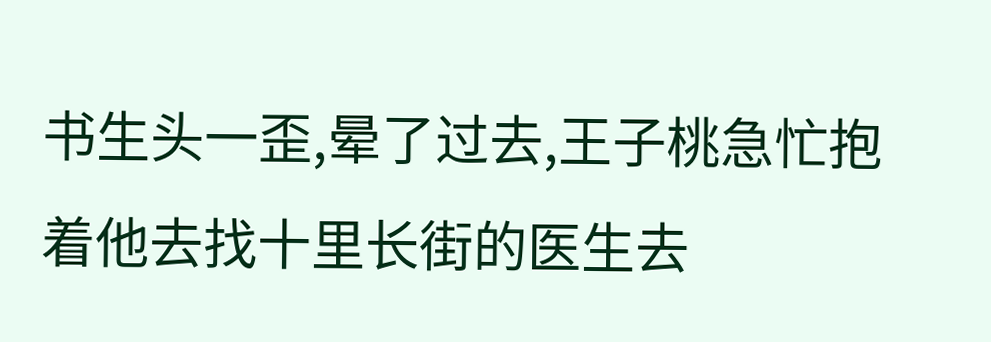书生头一歪,晕了过去,王子桃急忙抱着他去找十里长街的医生去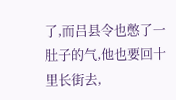了,而吕县令也憋了一肚子的气,他也要回十里长街去,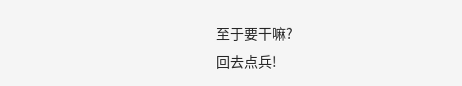至于要干嘛?
回去点兵!